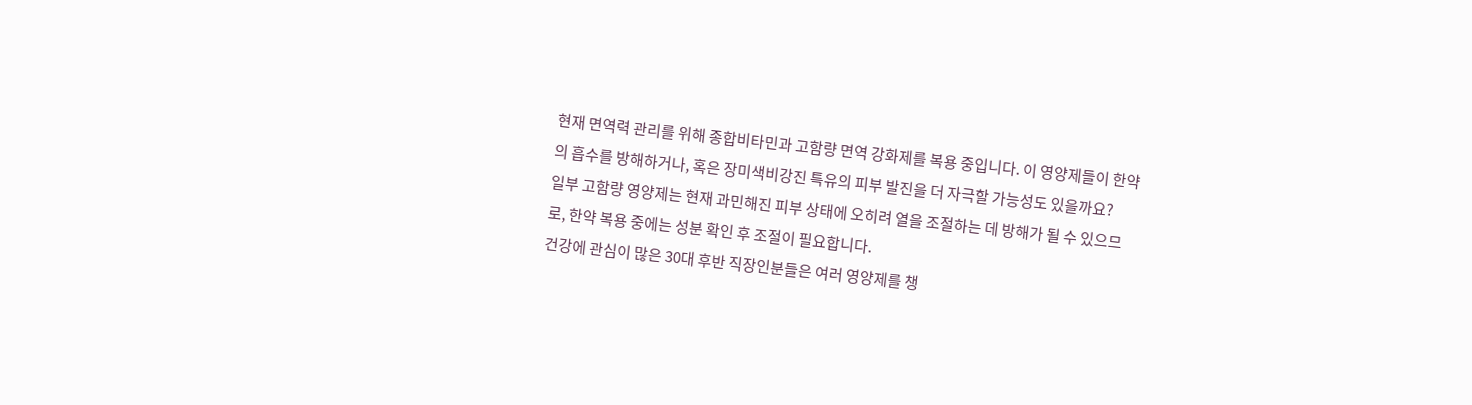현재 면역력 관리를 위해 종합비타민과 고함량 면역 강화제를 복용 중입니다. 이 영양제들이 한약의 흡수를 방해하거나, 혹은 장미색비강진 특유의 피부 발진을 더 자극할 가능성도 있을까요?
일부 고함량 영양제는 현재 과민해진 피부 상태에 오히려 열을 조절하는 데 방해가 될 수 있으므로, 한약 복용 중에는 성분 확인 후 조절이 필요합니다.
건강에 관심이 많은 30대 후반 직장인분들은 여러 영양제를 챙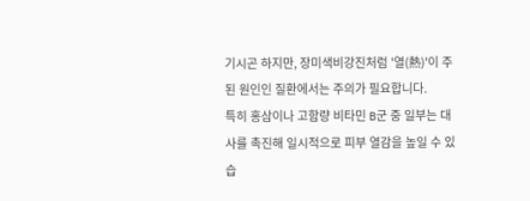기시곤 하지만, 장미색비강진처럼 '열(熱)'이 주된 원인인 질환에서는 주의가 필요합니다.
특히 홍삼이나 고함량 비타민 B군 중 일부는 대사를 촉진해 일시적으로 피부 열감을 높일 수 있습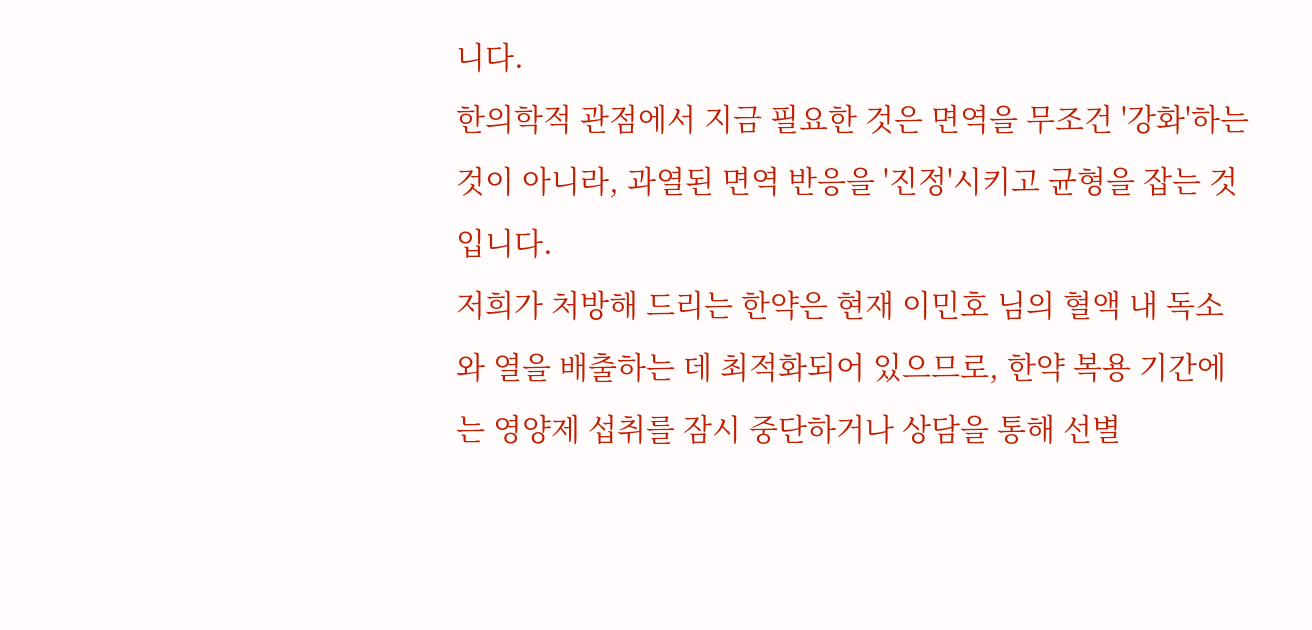니다.
한의학적 관점에서 지금 필요한 것은 면역을 무조건 '강화'하는 것이 아니라, 과열된 면역 반응을 '진정'시키고 균형을 잡는 것입니다.
저희가 처방해 드리는 한약은 현재 이민호 님의 혈액 내 독소와 열을 배출하는 데 최적화되어 있으므로, 한약 복용 기간에는 영양제 섭취를 잠시 중단하거나 상담을 통해 선별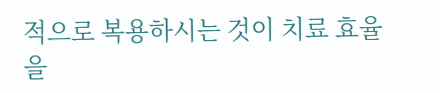적으로 복용하시는 것이 치료 효율을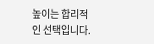높이는 합리적인 선택입니다.